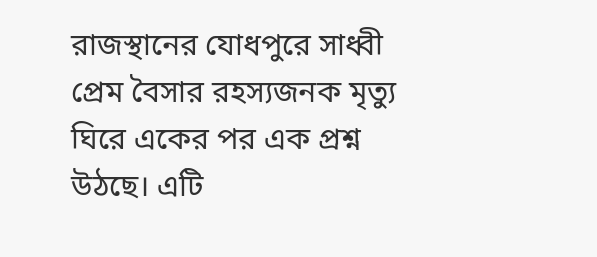রাজস্থানের যোধপুরে সাধ্বী প্রেম বৈসার রহস্যজনক মৃত্যু ঘিরে একের পর এক প্রশ্ন উঠছে। এটি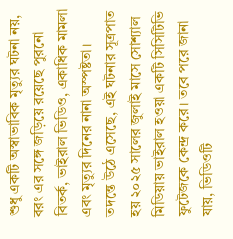শুধু একটি অস্বাভাবিক মৃত্যুর ঘটনা নয়, বরং এর সঙ্গে জড়িয়ে রয়েছে পুরনো বিতর্ক, ভাইরাল ভিডিও, একাধিক মামলা এবং মৃত্যুর দিনের নানা অস্পষ্টতা।
তদন্তে উঠে এসেছে, এই ঘটনার সূত্রপাত হয় ২০২৫ সালের জুলাই মাসে সোশ্যাল মিডিয়ায় ভাইরাল হওয়া একটি সিসিটিভি ফুটেজকে কেন্দ্র করে। তবে পরে জানা যায়, ভিডিওটি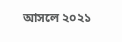আসলে ২০২১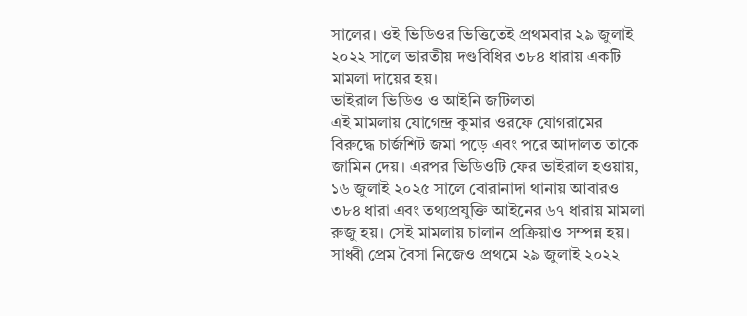সালের। ওই ভিডিওর ভিত্তিতেই প্রথমবার ২৯ জুলাই ২০২২ সালে ভারতীয় দণ্ডবিধির ৩৮৪ ধারায় একটি মামলা দায়ের হয়।
ভাইরাল ভিডিও ও আইনি জটিলতা
এই মামলায় যোগেন্দ্র কুমার ওরফে যোগরামের বিরুদ্ধে চার্জশিট জমা পড়ে এবং পরে আদালত তাকে জামিন দেয়। এরপর ভিডিওটি ফের ভাইরাল হওয়ায়, ১৬ জুলাই ২০২৫ সালে বোরানাদা থানায় আবারও ৩৮৪ ধারা এবং তথ্যপ্রযুক্তি আইনের ৬৭ ধারায় মামলা রুজু হয়। সেই মামলায় চালান প্রক্রিয়াও সম্পন্ন হয়।
সাধ্বী প্রেম বৈসা নিজেও প্রথমে ২৯ জুলাই ২০২২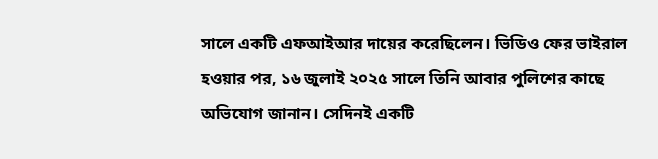সালে একটি এফআইআর দায়ের করেছিলেন। ভিডিও ফের ভাইরাল হওয়ার পর, ১৬ জুলাই ২০২৫ সালে তিনি আবার পুলিশের কাছে অভিযোগ জানান। সেদিনই একটি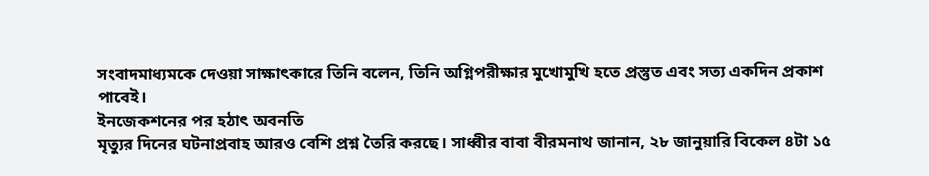সংবাদমাধ্যমকে দেওয়া সাক্ষাৎকারে তিনি বলেন, তিনি অগ্নিপরীক্ষার মুখোমুখি হতে প্রস্তুত এবং সত্য একদিন প্রকাশ পাবেই।
ইনজেকশনের পর হঠাৎ অবনতি
মৃত্যুর দিনের ঘটনাপ্রবাহ আরও বেশি প্রশ্ন তৈরি করছে। সাধ্বীর বাবা বীরমনাথ জানান, ২৮ জানুয়ারি বিকেল ৪টা ১৫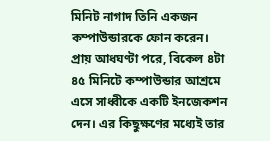মিনিট নাগাদ তিনি একজন কম্পাউন্ডারকে ফোন করেন। প্রায় আধঘণ্টা পরে, বিকেল ৪টা ৪৫ মিনিটে কম্পাউন্ডার আশ্রমে এসে সাধ্বীকে একটি ইনজেকশন দেন। এর কিছুক্ষণের মধ্যেই তার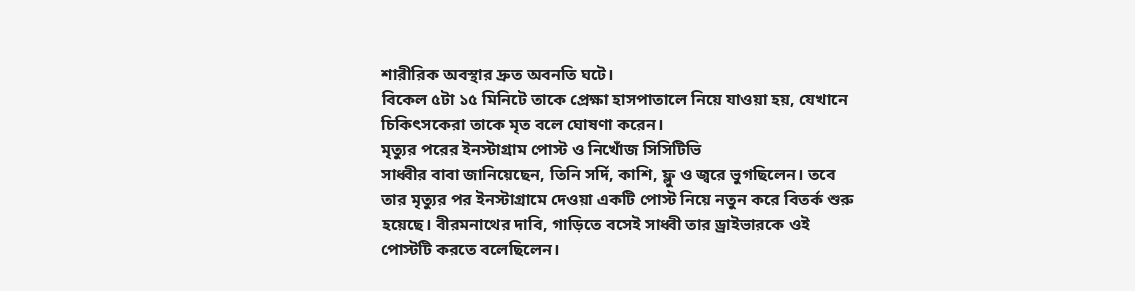শারীরিক অবস্থার দ্রুত অবনতি ঘটে।
বিকেল ৫টা ১৫ মিনিটে তাকে প্রেক্ষা হাসপাতালে নিয়ে যাওয়া হয়, যেখানে চিকিৎসকেরা তাকে মৃত বলে ঘোষণা করেন।
মৃত্যুর পরের ইনস্টাগ্রাম পোস্ট ও নিখোঁজ সিসিটিভি
সাধ্বীর বাবা জানিয়েছেন, তিনি সর্দি, কাশি, ফ্লু ও জ্বরে ভুগছিলেন। তবে তার মৃত্যুর পর ইনস্টাগ্রামে দেওয়া একটি পোস্ট নিয়ে নতুন করে বিতর্ক শুরু হয়েছে। বীরমনাথের দাবি, গাড়িতে বসেই সাধ্বী তার ড্রাইভারকে ওই পোস্টটি করতে বলেছিলেন।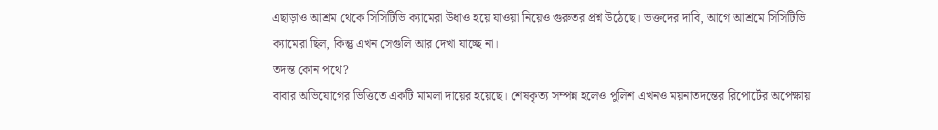এছাড়াও আশ্রম থেকে সিসিটিভি ক্যামেরা উধাও হয়ে যাওয়া নিয়েও গুরুতর প্রশ্ন উঠেছে। ভক্তদের দাবি, আগে আশ্রমে সিসিটিভি ক্যামেরা ছিল, কিন্তু এখন সেগুলি আর দেখা যাচ্ছে না।
তদন্ত কোন পথে?
বাবার অভিযোগের ভিত্তিতে একটি মামলা দায়ের হয়েছে। শেষকৃত্য সম্পন্ন হলেও পুলিশ এখনও ময়নাতদন্তের রিপোর্টের অপেক্ষায়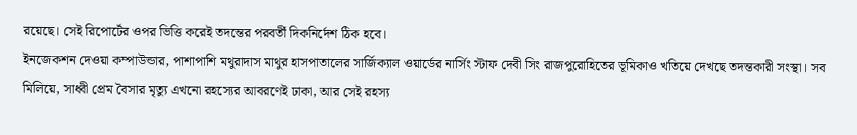রয়েছে। সেই রিপোর্টের ওপর ভিত্তি করেই তদন্তের পরবর্তী দিকনির্দেশ ঠিক হবে।
ইনজেকশন দেওয়া কম্পাউন্ডার, পাশাপাশি মথুরাদাস মাথুর হাসপাতালের সার্জিক্যাল ওয়ার্ডের নার্সিং স্টাফ দেবী সিং রাজপুরোহিতের ভূমিকাও খতিয়ে দেখছে তদন্তকারী সংস্থা। সব মিলিয়ে, সাধ্বী প্রেম বৈসার মৃত্যু এখনো রহস্যের আবরণেই ঢাকা, আর সেই রহস্য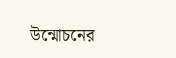উন্মোচনের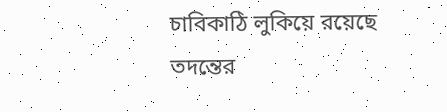চাবিকাঠি লুকিয়ে রয়েছে তদন্তের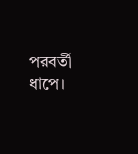পরবর্তী ধাপে।